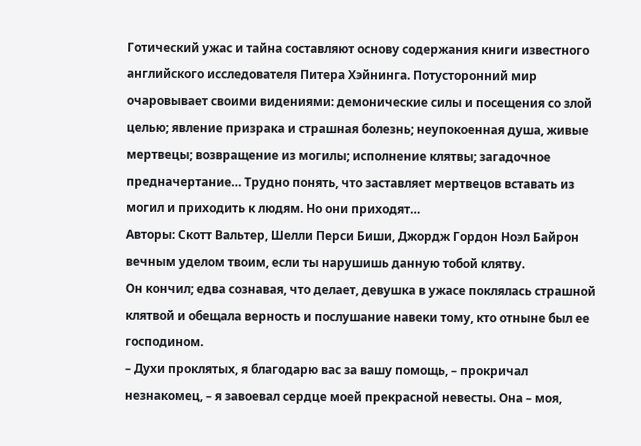Готический ужас и тайна составляют основу содержания книги известного английского исследователя Питера Хэйнинга. Потусторонний мир очаровывает своими видениями: демонические силы и посещения со злой целью; явление призрака и страшная болезнь; неупокоенная душа, живые мертвецы; возвращение из могилы; исполнение клятвы; загадочное предначертание… Трудно понять, что заставляет мертвецов вставать из могил и приходить к людям. Но они приходят…
Авторы: Скотт Вальтер, Шелли Перси Биши, Джордж Гордон Ноэл Байрон
вечным уделом твоим, если ты нарушишь данную тобой клятву.
Он кончил; едва сознавая, что делает, девушка в ужасе поклялась страшной клятвой и обещала верность и послушание навеки тому, кто отныне был ее господином.
– Духи проклятых, я благодарю вас за вашу помощь, – прокричал незнакомец, – я завоевал сердце моей прекрасной невесты. Она – моя,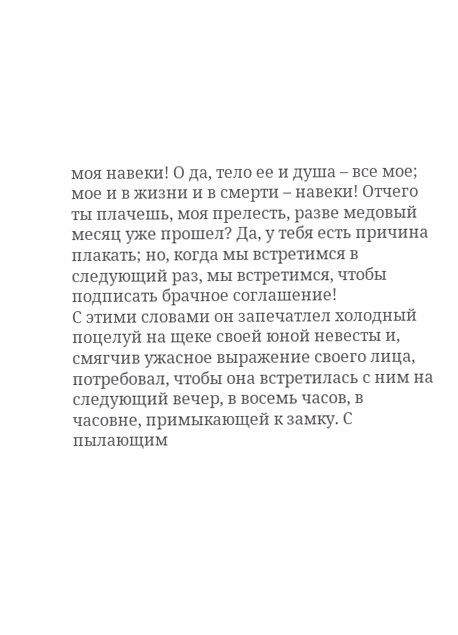моя навеки! О да, тело ее и душа – все мое; мое и в жизни и в смерти – навеки! Отчего ты плачешь, моя прелесть, разве медовый месяц уже прошел? Да, у тебя есть причина плакать; но, когда мы встретимся в следующий раз, мы встретимся, чтобы подписать брачное соглашение!
С этими словами он запечатлел холодный поцелуй на щеке своей юной невесты и, смягчив ужасное выражение своего лица, потребовал, чтобы она встретилась с ним на следующий вечер, в восемь часов, в часовне, примыкающей к замку. С пылающим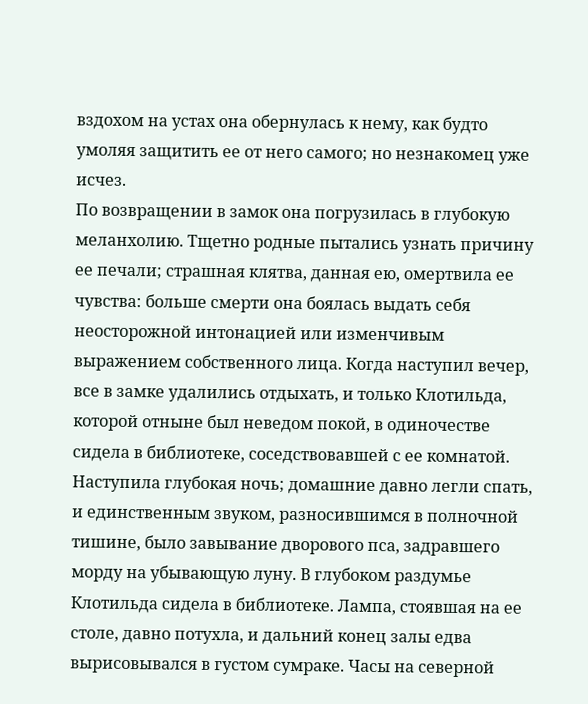вздохом на устах она обернулась к нему, как будто умоляя защитить ее от него самого; но незнакомец уже исчез.
По возвращении в замок она погрузилась в глубокую меланхолию. Тщетно родные пытались узнать причину ее печали; страшная клятва, данная ею, омертвила ее чувства: больше смерти она боялась выдать себя неосторожной интонацией или изменчивым выражением собственного лица. Когда наступил вечер, все в замке удалились отдыхать, и только Клотильда, которой отныне был неведом покой, в одиночестве сидела в библиотеке, соседствовавшей с ее комнатой.
Наступила глубокая ночь; домашние давно легли спать, и единственным звуком, разносившимся в полночной тишине, было завывание дворового пса, задравшего морду на убывающую луну. В глубоком раздумье Клотильда сидела в библиотеке. Лампа, стоявшая на ее столе, давно потухла, и дальний конец залы едва вырисовывался в густом сумраке. Часы на северной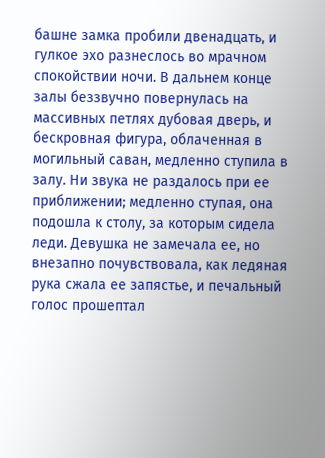башне замка пробили двенадцать, и гулкое эхо разнеслось во мрачном спокойствии ночи. В дальнем конце залы беззвучно повернулась на массивных петлях дубовая дверь, и бескровная фигура, облаченная в могильный саван, медленно ступила в залу. Ни звука не раздалось при ее приближении; медленно ступая, она подошла к столу, за которым сидела леди. Девушка не замечала ее, но внезапно почувствовала, как ледяная рука сжала ее запястье, и печальный голос прошептал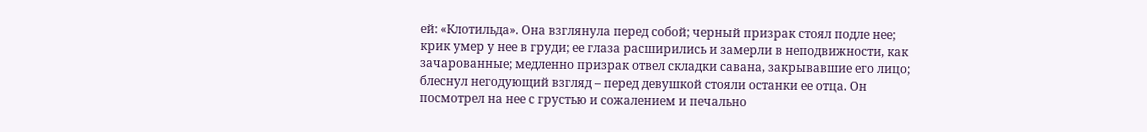ей: «Клотильда». Она взглянула перед собой; черный призрак стоял подле нее; крик умер у нее в груди; ее глаза расширились и замерли в неподвижности, как зачарованные; медленно призрак отвел складки савана, закрывавшие его лицо; блеснул негодующий взгляд – перед девушкой стояли останки ее отца. Он посмотрел на нее с грустью и сожалением и печально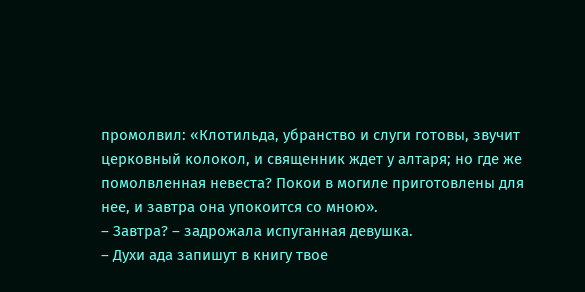промолвил: «Клотильда, убранство и слуги готовы, звучит церковный колокол, и священник ждет у алтаря; но где же помолвленная невеста? Покои в могиле приготовлены для нее, и завтра она упокоится со мною».
– Завтра? – задрожала испуганная девушка.
– Духи ада запишут в книгу твое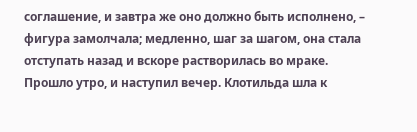соглашение, и завтра же оно должно быть исполнено, – фигура замолчала; медленно, шаг за шагом, она стала отступать назад и вскоре растворилась во мраке.
Прошло утро, и наступил вечер. Клотильда шла к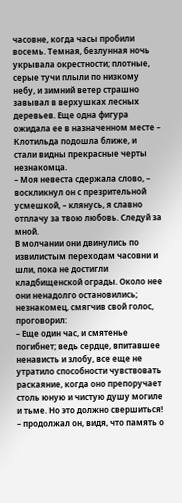часовне, когда часы пробили восемь. Темная, безлунная ночь укрывала окрестности; плотные, серые тучи плыли по низкому небу, и зимний ветер страшно завывал в верхушках лесных деревьев. Еще одна фигура ожидала ее в назначенном месте – Клотильда подошла ближе, и стали видны прекрасные черты незнакомца.
– Моя невеста сдержала слово, – воскликнул он с презрительной усмешкой, – клянусь, я славно отплачу за твою любовь. Следуй за мной.
В молчании они двинулись по извилистым переходам часовни и шли, пока не достигли кладбищенской ограды. Около нее они ненадолго остановились; незнакомец, смягчив свой голос, проговорил:
– Еще один час, и смятенье погибнет; ведь сердце, впитавшее ненависть и злобу, все еще не утратило способности чувствовать раскаяние, когда оно препоручает столь юную и чистую душу могиле и тьме. Но это должно свершиться! – продолжал он, видя, что память о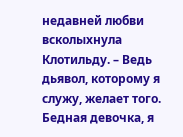недавней любви всколыхнула Клотильду. – Ведь дьявол, которому я служу, желает того. Бедная девочка, я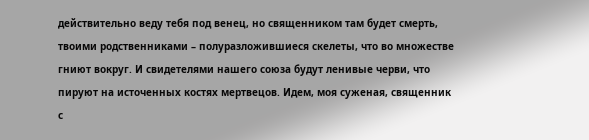действительно веду тебя под венец, но священником там будет смерть, твоими родственниками – полуразложившиеся скелеты, что во множестве гниют вокруг. И свидетелями нашего союза будут ленивые черви, что пируют на источенных костях мертвецов. Идем, моя суженая, священник с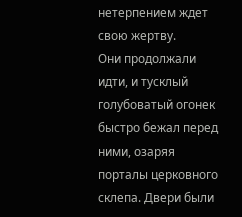нетерпением ждет свою жертву.
Они продолжали идти, и тусклый голубоватый огонек быстро бежал перед ними, озаряя порталы церковного склепа. Двери были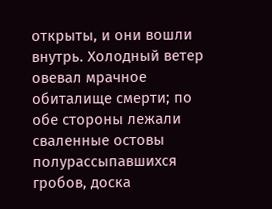открыты, и они вошли внутрь. Холодный ветер овевал мрачное обиталище смерти; по обе стороны лежали сваленные остовы полурассыпавшихся гробов, доска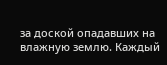за доской опадавших на влажную землю. Каждый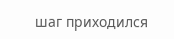шаг приходился